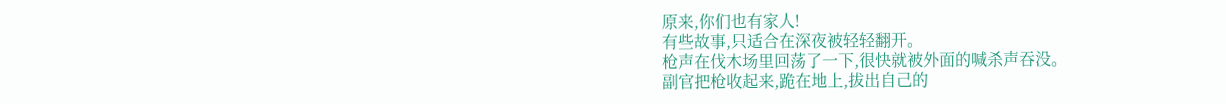原来,你们也有家人!
有些故事,只适合在深夜被轻轻翻开。
枪声在伐木场里回荡了一下,很快就被外面的喊杀声吞没。
副官把枪收起来,跪在地上,拔出自己的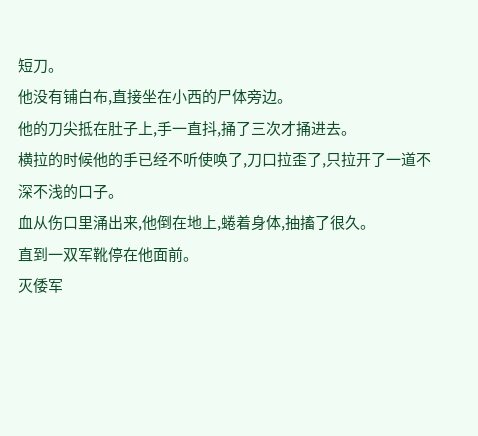短刀。
他没有铺白布,直接坐在小西的尸体旁边。
他的刀尖抵在肚子上,手一直抖,捅了三次才捅进去。
横拉的时候他的手已经不听使唤了,刀口拉歪了,只拉开了一道不深不浅的口子。
血从伤口里涌出来,他倒在地上,蜷着身体,抽搐了很久。
直到一双军靴停在他面前。
灭倭军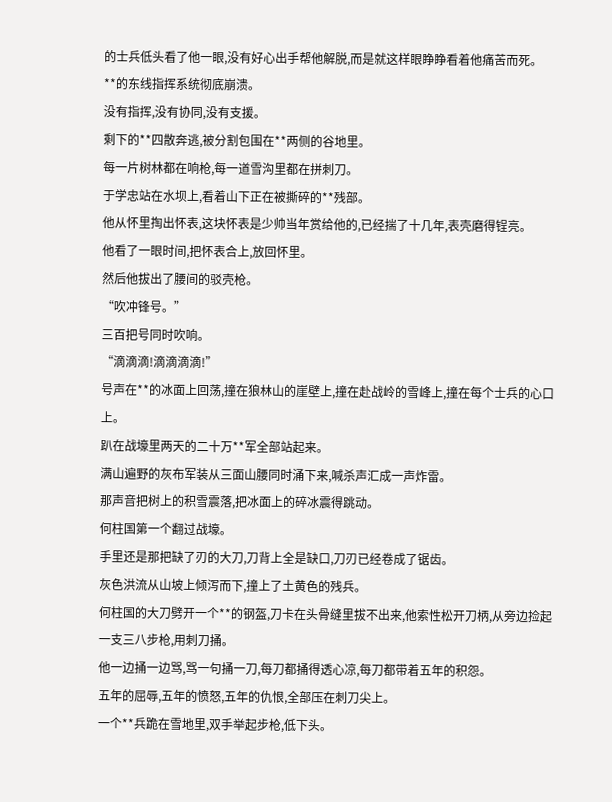的士兵低头看了他一眼,没有好心出手帮他解脱,而是就这样眼睁睁看着他痛苦而死。
**的东线指挥系统彻底崩溃。
没有指挥,没有协同,没有支援。
剩下的**四散奔逃,被分割包围在**两侧的谷地里。
每一片树林都在响枪,每一道雪沟里都在拼刺刀。
于学忠站在水坝上,看着山下正在被撕碎的**残部。
他从怀里掏出怀表,这块怀表是少帅当年赏给他的,已经揣了十几年,表壳磨得锃亮。
他看了一眼时间,把怀表合上,放回怀里。
然后他拔出了腰间的驳壳枪。
“吹冲锋号。”
三百把号同时吹响。
“滴滴滴!滴滴滴滴!”
号声在**的冰面上回荡,撞在狼林山的崖壁上,撞在赴战岭的雪峰上,撞在每个士兵的心口上。
趴在战壕里两天的二十万**军全部站起来。
满山遍野的灰布军装从三面山腰同时涌下来,喊杀声汇成一声炸雷。
那声音把树上的积雪震落,把冰面上的碎冰震得跳动。
何柱国第一个翻过战壕。
手里还是那把缺了刃的大刀,刀背上全是缺口,刀刃已经卷成了锯齿。
灰色洪流从山坡上倾泻而下,撞上了土黄色的残兵。
何柱国的大刀劈开一个**的钢盔,刀卡在头骨缝里拔不出来,他索性松开刀柄,从旁边捡起一支三八步枪,用刺刀捅。
他一边捅一边骂,骂一句捅一刀,每刀都捅得透心凉,每刀都带着五年的积怨。
五年的屈辱,五年的愤怒,五年的仇恨,全部压在刺刀尖上。
一个**兵跪在雪地里,双手举起步枪,低下头。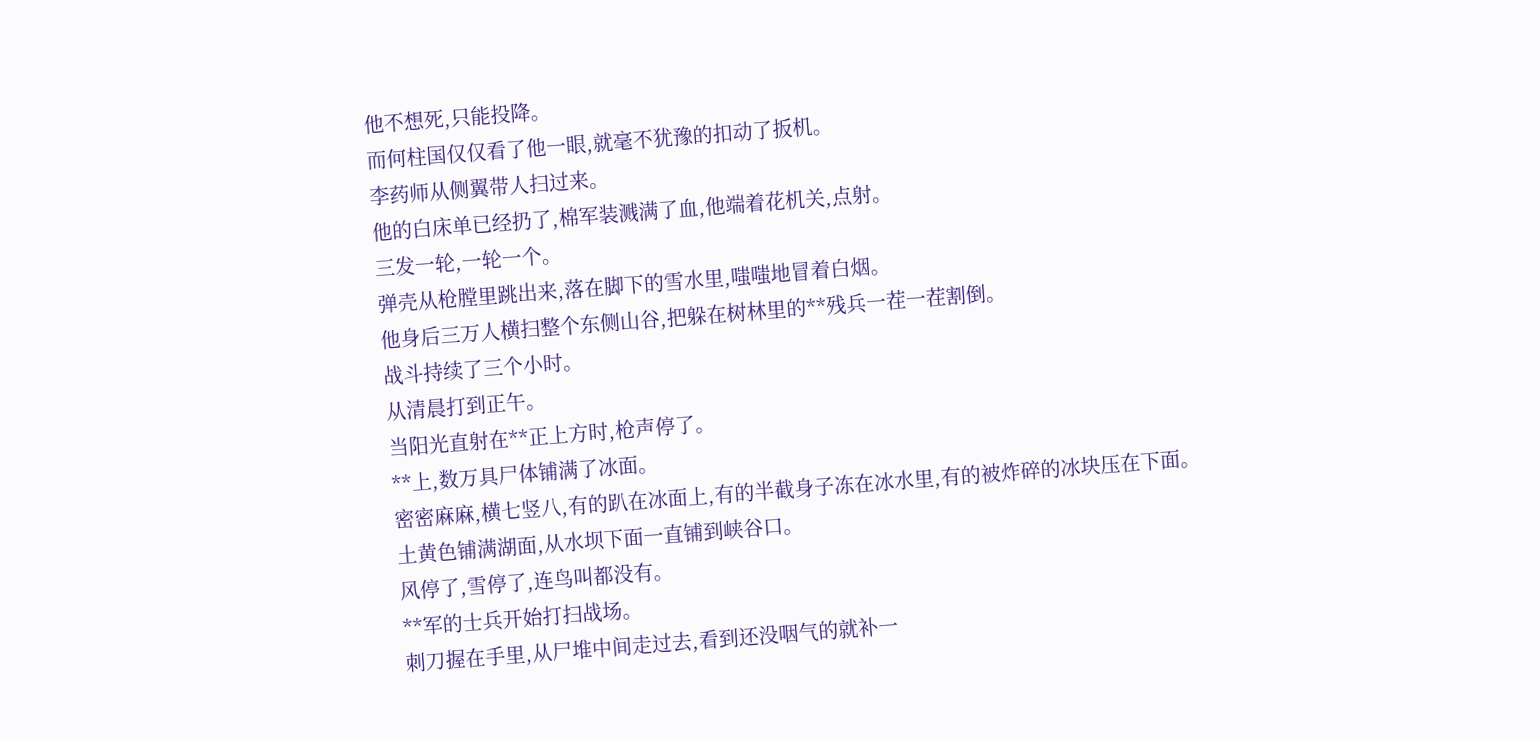他不想死,只能投降。
而何柱国仅仅看了他一眼,就毫不犹豫的扣动了扳机。
李药师从侧翼带人扫过来。
他的白床单已经扔了,棉军装溅满了血,他端着花机关,点射。
三发一轮,一轮一个。
弹壳从枪膛里跳出来,落在脚下的雪水里,嗤嗤地冒着白烟。
他身后三万人横扫整个东侧山谷,把躲在树林里的**残兵一茬一茬割倒。
战斗持续了三个小时。
从清晨打到正午。
当阳光直射在**正上方时,枪声停了。
**上,数万具尸体铺满了冰面。
密密麻麻,横七竖八,有的趴在冰面上,有的半截身子冻在冰水里,有的被炸碎的冰块压在下面。
土黄色铺满湖面,从水坝下面一直铺到峡谷口。
风停了,雪停了,连鸟叫都没有。
**军的士兵开始打扫战场。
刺刀握在手里,从尸堆中间走过去,看到还没咽气的就补一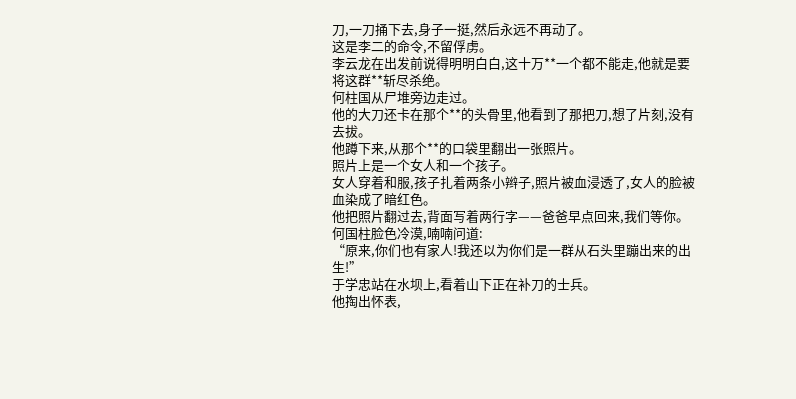刀,一刀捅下去,身子一挺,然后永远不再动了。
这是李二的命令,不留俘虏。
李云龙在出发前说得明明白白,这十万**一个都不能走,他就是要将这群**斩尽杀绝。
何柱国从尸堆旁边走过。
他的大刀还卡在那个**的头骨里,他看到了那把刀,想了片刻,没有去拔。
他蹲下来,从那个**的口袋里翻出一张照片。
照片上是一个女人和一个孩子。
女人穿着和服,孩子扎着两条小辫子,照片被血浸透了,女人的脸被血染成了暗红色。
他把照片翻过去,背面写着两行字——爸爸早点回来,我们等你。
何国柱脸色冷漠,喃喃问道:
“原来,你们也有家人!我还以为你们是一群从石头里蹦出来的出生!”
于学忠站在水坝上,看着山下正在补刀的士兵。
他掏出怀表,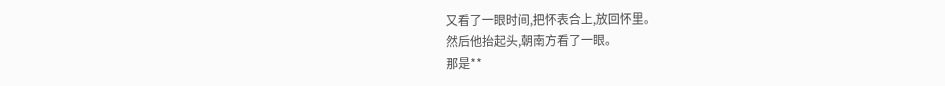又看了一眼时间,把怀表合上,放回怀里。
然后他抬起头,朝南方看了一眼。
那是**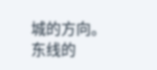城的方向。
东线的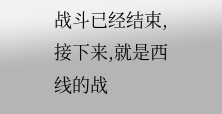战斗已经结束,接下来,就是西线的战